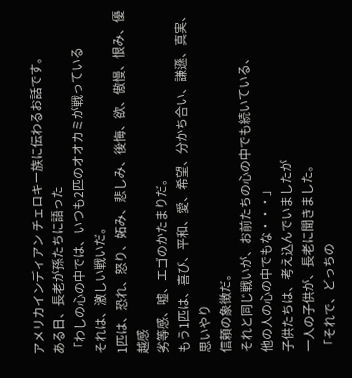アメリカインディアン チェロキー族に伝わるお話です。
ある日、長老が孫たちに語った
「わしの心の中では、いつも2匹のオオカミが戦っている
それは、激しい戦いだ。
1匹は、恐れ、怒り、妬み、悲しみ、後悔、欲、傲慢、恨み、優越感
劣等感、嘘、エゴのかたまりだ。
もう1匹は、喜び、平和、愛、希望、分かち合い、謙遜、真実、思いやり
信頼の象徴だ。
それと同じ戦いが、お前たちの心の中でも続いている、
他の人の心の中でもな・・・」
子供たちは、考え込んでいましたが
一人の子供が、長老に聞きました。
「それで、どっちの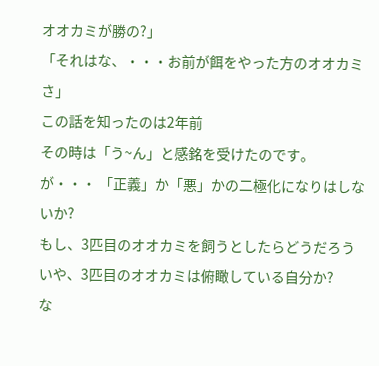オオカミが勝の?」
「それはな、・・・お前が餌をやった方のオオカミさ」
この話を知ったのは2年前
その時は「う~ん」と感銘を受けたのです。
が・・・ 「正義」か「悪」かの二極化になりはしないか?
もし、3匹目のオオカミを飼うとしたらどうだろう
いや、3匹目のオオカミは俯瞰している自分か?
な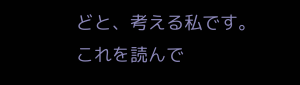どと、考える私です。
これを読んで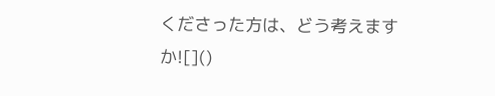くださった方は、どう考えますか![]()